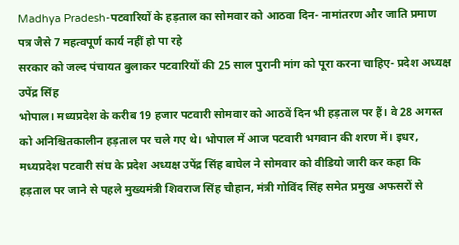Madhya Pradesh-पटवारियों के हड़ताल का सोमवार को आठवा दिन- नामांतरण और जाति प्रमाण पत्र जैसे 7 महत्वपूर्ण कार्य नहीं हो पा रहे
सरकार को जल्द पंचायत बुलाकर पटवारियों की 25 साल पुरानी मांग को पूरा करना चाहिए- प्रदेश अध्यक्ष उपेंद्र सिंह
भोपाल। मध्यप्रदेश के करीब 19 हजार पटवारी सोमवार को आठवें दिन भी हड़ताल पर हैं। वे 28 अगस्त को अनिश्चितकालीन हड़ताल पर चले गए थे। भोपाल में आज पटवारी भगवान की शरण में। इधर, मध्यप्रदेश पटवारी संघ के प्रदेश अध्यक्ष उपेंद्र सिंह बाघेल ने सोमवार को वीडियो जारी कर कहा कि हड़ताल पर जाने से पहले मुख्यमंत्री शिवराज सिंह चौहान, मंत्री गोविंद सिंह समेत प्रमुख अफसरों से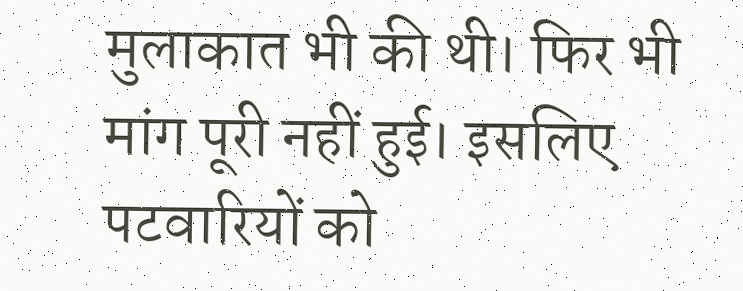मुलाकात भी की थी। फिर भी मांग पूरी नहीं हुई। इसलिए पटवारियों को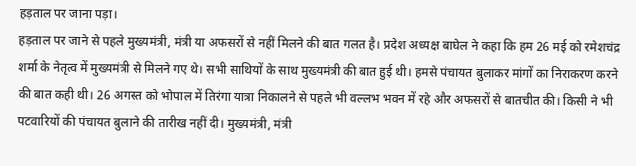हड़ताल पर जाना पड़ा।
हड़ताल पर जाने से पहले मुख्यमंत्री, मंत्री या अफसरों से नहीं मिलने की बात गलत है। प्रदेश अध्यक्ष बाघेल ने कहा कि हम 26 मई को रमेशचंद्र शर्मा के नेतृत्व में मुख्यमंत्री से मिलने गए थे। सभी साथियों के साथ मुख्यमंत्री की बात हुई थी। हमसे पंचायत बुलाकर मांगों का निराकरण करने की बात कही थी। 26 अगस्त को भोपाल में तिरंगा यात्रा निकालने से पहले भी वल्लभ भवन में रहे और अफसरों से बातचीत की। किसी ने भी पटवारियों की पंचायत बुलाने की तारीख नहीं दी। मुख्यमंत्री, मंत्री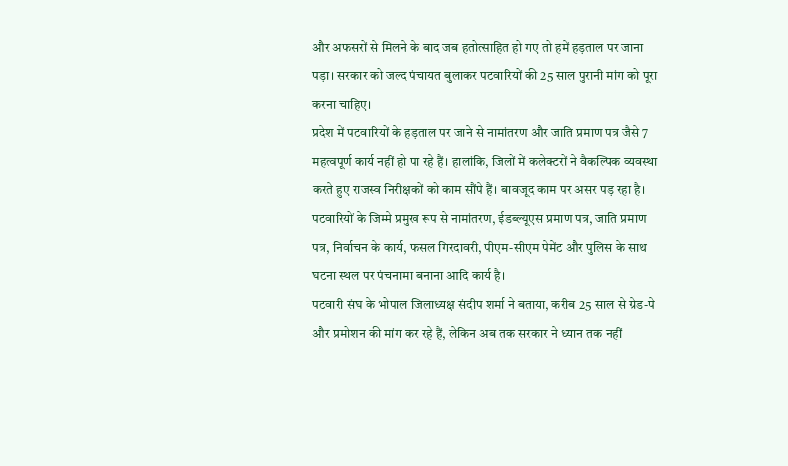और अफसरों से मिलने के बाद जब हतोत्साहित हो गए तो हमें हड़ताल पर जाना पड़ा। सरकार को जल्द पंचायत बुलाकर पटवारियों की 25 साल पुरानी मांग को पूरा करना चाहिए।
प्रदेश में पटवारियों के हड़ताल पर जाने से नामांतरण और जाति प्रमाण पत्र जैसे 7 महत्वपूर्ण कार्य नहीं हो पा रहे हैं। हालांकि, जिलों में कलेक्टरों ने वैकल्पिक व्यवस्था करते हुए राजस्व निरीक्षकों को काम सौंपे हैं। बावजूद काम पर असर पड़ रहा है। पटवारियों के जिम्मे प्रमुख रूप से नामांतरण, ईडब्ल्यूएस प्रमाण पत्र, जाति प्रमाण पत्र, निर्वाचन के कार्य, फसल गिरदावरी, पीएम-सीएम पेमेंट और पुलिस के साथ घटना स्थल पर पंचनामा बनाना आदि कार्य है।
पटवारी संघ के भोपाल जिलाध्यक्ष संदीप शर्मा ने बताया, करीब 25 साल से ग्रेड-पे और प्रमोशन की मांग कर रहे हैं, लेकिन अब तक सरकार ने ध्यान तक नहीं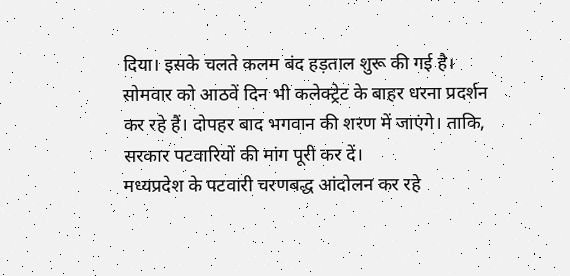दिया। इसके चलते कलम बंद हड़ताल शुरू की गई है। सोमवार को आठवें दिन भी कलेक्ट्रेट के बाहर धरना प्रदर्शन कर रहे हैं। दोपहर बाद भगवान की शरण में जाएंगे। ताकि, सरकार पटवारियों की मांग पूरी कर दें।
मध्यप्रदेश के पटवारी चरणबद्ध आंदोलन कर रहे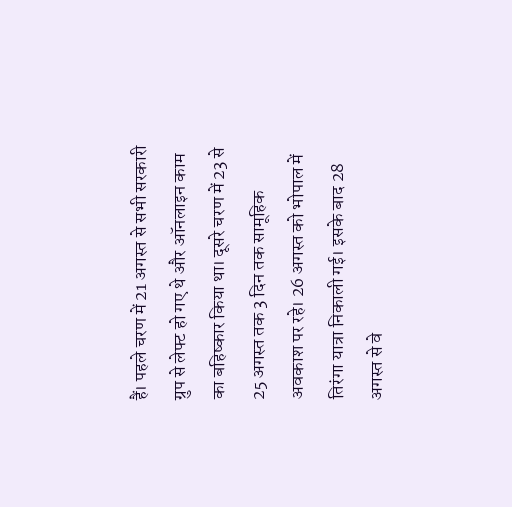हैं। पहले चरण में 21 अगस्त से सभी सरकारी ग्रुप से लेफ्ट हो गए थे और ऑनलाइन काम का बहिष्कार किया था। दूसरे चरण में 23 से 25 अगस्त तक 3 दिन तक सामूहिक अवकाश पर रहे। 26 अगस्त को भोपाल में तिरंगा यात्रा निकाली गई। इसके बाद 28 अगस्त से वे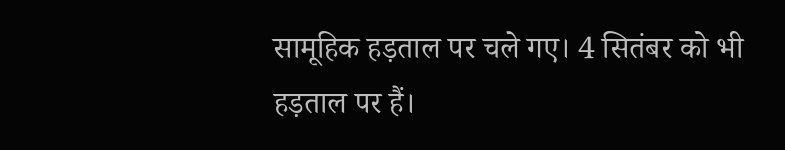सामूहिक हड़ताल पर चले गए। 4 सितंबर को भी हड़ताल पर हैं।